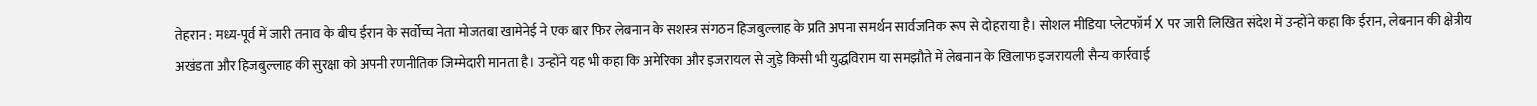तेहरान : मध्य-पूर्व में जारी तनाव के बीच ईरान के सर्वोच्च नेता मोजतबा खामेनेई ने एक बार फिर लेबनान के सशस्त्र संगठन हिजबुल्लाह के प्रति अपना समर्थन सार्वजनिक रूप से दोहराया है। सोशल मीडिया प्लेटफॉर्म X पर जारी लिखित संदेश में उन्होंने कहा कि ईरान, लेबनान की क्षेत्रीय अखंडता और हिजबुल्लाह की सुरक्षा को अपनी रणनीतिक जिम्मेदारी मानता है। उन्होंने यह भी कहा कि अमेरिका और इजरायल से जुड़े किसी भी युद्धविराम या समझौते में लेबनान के खिलाफ इजरायली सैन्य कार्रवाई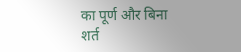का पूर्ण और बिना शर्त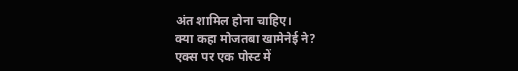अंत शामिल होना चाहिए।
क्या कहा मोजतबा खामेनेई ने?
एक्स पर एक पोस्ट में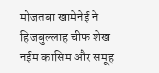मोजतबा खामेनेई ने हिजबुल्लाह चीफ शेख नईम कासिम और समूह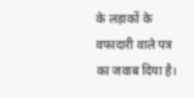के लड़ाकों के वफादारी वाले पत्र का जवाब दिया है।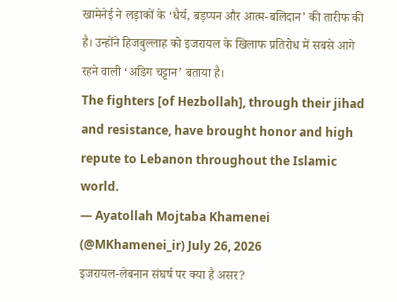खामेनेई ने लड़ाकों के ‘धैर्य, बड़प्पन और आत्म-बलिदान’ की तारीफ की है। उन्होंने हिजबुल्लाह को इजरायल के खिलाफ प्रतिरोध में सबसे आगे रहने वाली ‘अडिग चट्टान’ बताया है।
The fighters [of Hezbollah], through their jihad and resistance, have brought honor and high repute to Lebanon throughout the Islamic world.
— Ayatollah Mojtaba Khamenei (@MKhamenei_ir) July 26, 2026
इजरायल-लेबनान संघर्ष पर क्या है असर?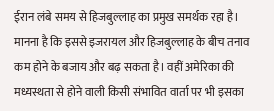ईरान लंबे समय से हिजबुल्लाह का प्रमुख समर्थक रहा है। मानना है कि इससे इजरायल और हिजबुल्लाह के बीच तनाव कम होने के बजाय और बढ़ सकता है। वहीं अमेरिका की मध्यस्थता से होने वाली किसी संभावित वार्ता पर भी इसका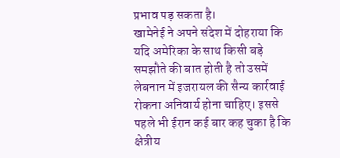प्रभाव पड़ सकता है।
खामेनेई ने अपने संदेश में दोहराया कि यदि अमेरिका के साथ किसी बड़े समझौते की बात होती है तो उसमें लेबनान में इजरायल की सैन्य कार्रवाई रोकना अनिवार्य होना चाहिए। इससे पहले भी ईरान कई बार कह चुका है कि क्षेत्रीय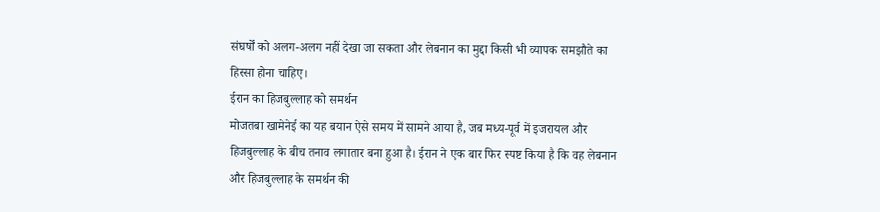संघर्षों को अलग-अलग नहीं देखा जा सकता और लेबनान का मुद्दा किसी भी व्यापक समझौते का हिस्सा होना चाहिए।
ईरान का हिजबुल्लाह को समर्थन
मोजतबा खामेनेई का यह बयान ऐसे समय में सामने आया है, जब मध्य-पूर्व में इजरायल और हिजबुल्लाह के बीच तनाव लगातार बना हुआ है। ईरान ने एक बार फिर स्पष्ट किया है कि वह लेबनान और हिजबुल्लाह के समर्थन की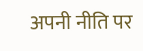अपनी नीति पर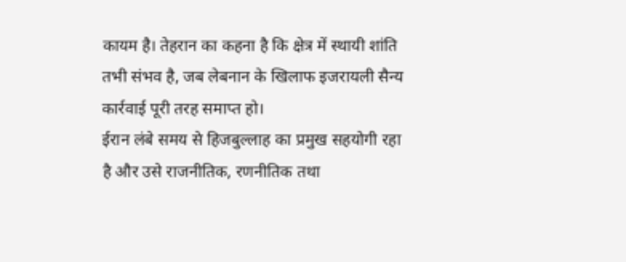कायम है। तेहरान का कहना है कि क्षेत्र में स्थायी शांति तभी संभव है, जब लेबनान के खिलाफ इजरायली सैन्य कार्रवाई पूरी तरह समाप्त हो।
ईरान लंबे समय से हिजबुल्लाह का प्रमुख सहयोगी रहा है और उसे राजनीतिक, रणनीतिक तथा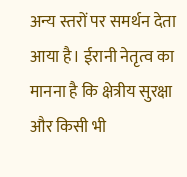अन्य स्तरों पर समर्थन देता आया है। ईरानी नेतृत्व का मानना है कि क्षेत्रीय सुरक्षा और किसी भी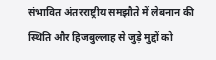संभावित अंतरराष्ट्रीय समझौते में लेबनान की स्थिति और हिजबुल्लाह से जुड़े मुद्दों को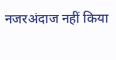नजरअंदाज नहीं किया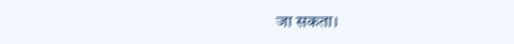जा सकता।